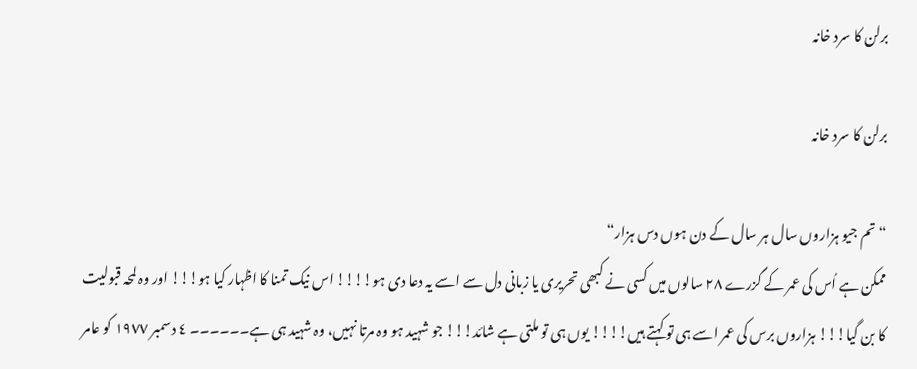برلن کا سرد خانہ

برلن کا سرد خانہ

“تم جیو ہزاروں سال ہر سال کے دن ہوں دس ہزار“
ممکن ہے اُس کی عمر کے گزرے ٢٨ سالوں میں کسی نے کبھی تحریری یا زبانی دل سے اسے یہ دعا دی ہو!!!! اس نیک تمنا کا اظہار کیا ہو!!! اور وہ لمحہ قبولیت کا بن گیا!!! ہزاروں برس کی عمر اسے ہی تو کہتے ہیں!!!! یوں ہی تو ملتی ہے شائد!!! جو شہید ہو وہ مرتا نہیں، وہ شہید ہی ہے۔۔۔۔۔۔ ٤ دسمبر ١٩٧٧ کو عامر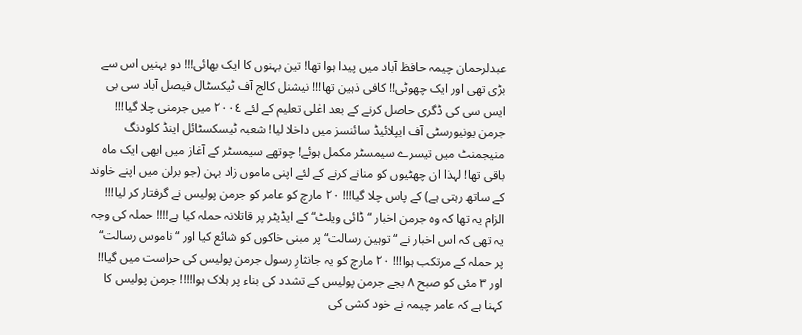عبدلرحمان چیمہ حافظ آباد میں پیدا ہوا تھا! تین بہنوں کا ایک بھائی!!! دو بہنیں اس سے بڑی تھی اور ایک چھوٹی!! کافی ذہین تھا!!! نیشنل کالج آف ٹیکسٹال فیصل آباد سی بی ایس سی کی ڈگری حاصل کرنے کے بعد اعٰلی تعلیم کے لئے ٢٠٠٤ میں جرمنی چلا گیا!!! جرمن یونیورسٹی آف ایپلائیڈ سائنسز میں داخلا لیا! شعبہ ٹیسکسٹائل اینڈ کلودنگ منیجمنٹ میں تیسرے سیمسٹر مکمل ہوئے! چوتھے سیمسٹر کے آغاز میں ابھی ایک ماہ باقی تھا! لہذا ان چھٹیوں کو منانے کرنے کے لئے اپنی ماموں زاد بہن (جو برلن میں اپنے خاوند کے ساتھ رہتی ہے) کے پاس چلا گیا!!! ٢٠ مارچ کو عامر کو جرمن پولیس نے گرفتار کر لیا!!! الزام یہ تھا کہ وہ جرمن اخبار “ڈائی ویلٹ“ کے ایڈیٹر پر قاتلانہ حملہ کیا ہے!!!! حملہ کی وجہ یہ تھی کہ اس اخبار نے “توہین رسالت“ پر مبنی خاکوں کو شائع کیا اور “ناموس رسالت“ پر حملہ کے مرتکب ہوا!!! ٢٠ مارچ کو یہ جانثارِ رسول جرمن پولیس کی حراست میں گیا!! اور ٣ مئی کو صبح ٨ بجے جرمن پولیس کے تشدد کی بناء پر ہلاک ہوا!!!! جرمن پولیس کا کہنا ہے کہ عامر چیمہ نے خود کشی کی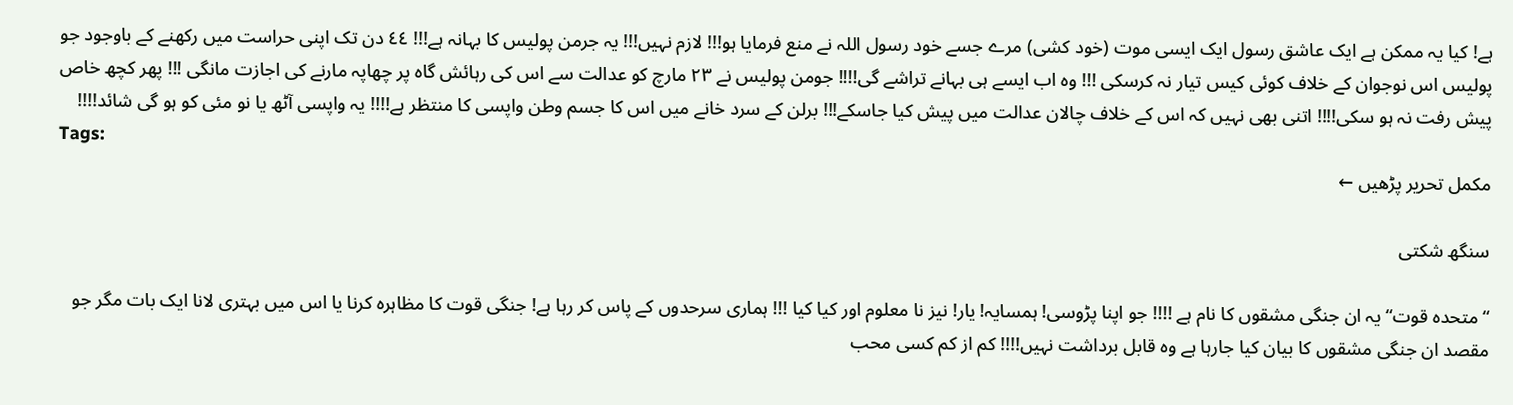ہے! کیا یہ ممکن ہے ایک عاشق رسول ایک ایسی موت (خود کشی) مرے جسے خود رسول اللہ نے منع فرمایا ہو!!! لازم نہیں!!! یہ جرمن پولیس کا بہانہ ہے!!! ٤٤ دن تک اپنی حراست میں رکھنے کے باوجود جو پولیس اس نوجوان کے خلاف کوئی کیس تیار نہ کرسکی !!! وہ اب ایسے ہی بہانے تراشے گی!!!! جومن پولیس نے ٢٣ مارچ کو عدالت سے اس کی رہائش گاہ پر چھاپہ مارنے کی اجازت مانگی !!! پھر کچھ خاص پیش رفت نہ ہو سکی!!!! اتنی بھی نہیں کہ اس کے خلاف چالان عدالت میں پیش کیا جاسکے!!! برلن کے سرد خانے میں اس کا جسم وطن واپسی کا منتظر ہے!!!! یہ واپسی آٹھ یا نو مئی کو ہو گی شائد!!!!
Tags:
مکمل تحریر پڑھیں ←

سنگھ شکتی

“متحدہ قوت“ یہ ان جنگی مشقوں کا نام ہے !!!! جو اپنا پڑوسی! ہمسایہ! یار! نیز نا معلوم اور کیا کیا !!! ہماری سرحدوں کے پاس کر رہا ہے! جنگی قوت کا مظاہرہ کرنا یا اس میں بہتری لانا ایک بات مگر جو مقصد ان جنگی مشقوں کا بیان کیا جارہا ہے وہ قابل برداشت نہیں!!!! کم از کم کسی محب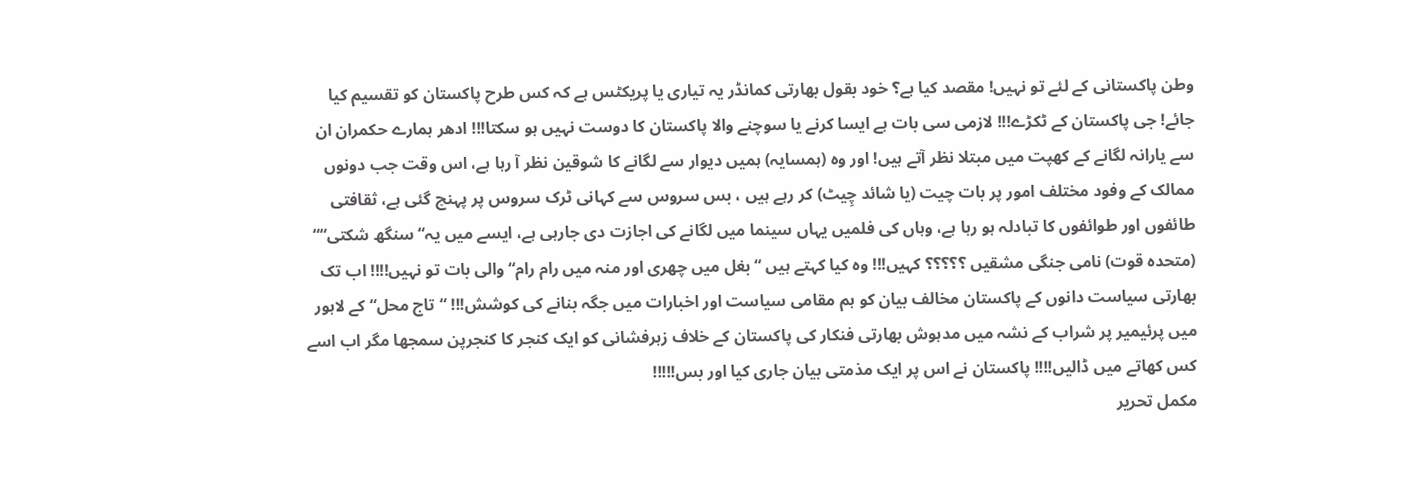وطن پاکستانی کے لئے تو نہیں! مقصد کیا ہے؟ خود بقول بھارتی کمانڈر یہ تیاری یا پریکٹس ہے کہ کس طرح پاکستان کو تقسیم کیا جائے! جی پاکستان کے ٹکڑے!!! لازمی سی بات ہے ایسا کرنے یا سوچنے والا پاکستان کا دوست نہیں ہو سکتا!!! ادھر ہمارے حکمران ان سے یارانہ لگانے کے کھپت میں مبتلا نظر آتے ہیں! اور وہ (ہمسایہ) ہمیں دیوار سے لگانے کا شوقین نظر آ رہا ہے، اس وقت جب دونوں ممالک کے وفود مختلف امور پر بات چیت (یا شائد چِیٹ) کر رہے ہیں ، بس سروس سے کہانی ٹرک سروس پر پہنچ گئی ہے، ثقافتی طائفوں اور طوائفوں کا تبادلہ ہو رہا ہے، وہاں کی فلمیں یہاں سینما میں لگانے کی اجازت دی جارہی ہے، ایسے میں یہ“سنگھ شکتی““ (متحدہ قوت) نامی جنگی مشقیں ؟؟؟؟؟ کہیں!!! وہ کیا کہتے ہیں “بغل میں چھری اور منہ میں رام رام“ والی بات تو نہیں!!!! اب تک بھارتی سیاست دانوں کے پاکستان مخالف بیان کو ہم مقامی سیاست اور اخبارات میں جگہ بنانے کی کوشش!!! “تاج محل“ کے لاہور میں پرئیمیر پر شراب کے نشہ میں مدہوش بھارتی فنکار کی پاکستان کے خلاف زہرفشانی کو ایک کنجر کا کنجرپن سمجھا مگر اب اسے کس کھاتے میں ڈالیں!!!! پاکستان نے اس پر ایک مذمتی بیان جاری کیا اور بس!!!!!
مکمل تحریر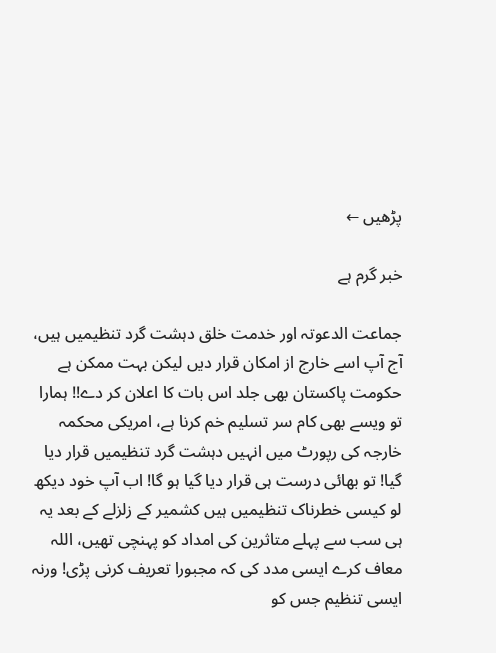پڑھیں ←

خبر گرم ہے

جماعت الدعوتہ اور خدمت خلق دہشت گرد تنظیمیں ہیں، آج آپ اسے خارج از امکان قرار دیں لیکن بہت ممکن ہے حکومت پاکستان بھی جلد اس بات کا اعلان کر دے!! ہمارا تو ویسے بھی کام سر تسلیم خم کرنا ہے، امریکی محکمہ خارجہ کی رپورٹ میں انہیں دہشت گرد تنظیمیں قرار دیا گیا! تو بھائی درست ہی قرار دیا گیا ہو گا! اب آپ خود دیکھ لو کیسی خطرناک تنظیمیں ہیں کشمیر کے زلزلے کے بعد یہ ہی سب سے پہلے متاثرین کی امداد کو پہنچی تھیں، اللہ معاف کرے ایسی مدد کی کہ مجبورا تعریف کرنی پڑی! ورنہ ایسی تنظیم جس کو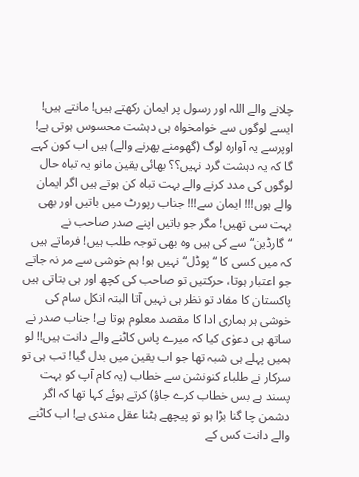چلانے والے اللہ اور رسول پر ایمان رکھتے ہیں! مانتے ہیں! ایسے لوگوں سے خوامخواہ ہی دہشت محسوس ہوتی ہے! اوپرسے یہ آوارہ لوگ (گھومنے پھرنے والے) ہیں اب کون کہے گا کہ یہ دہشت گرد نہیں؟؟ بھائی یقین مانو یہ تباہ حال لوگوں کی مدد کرنے والے بہت تباہ کن ہوتے ہیں اگر ایمان والے ہوں!!! ایمان سے!!! جناب رپورٹ میں باتیں اور بھی بہت سی تھیں! مگر جو باتیں اپنے صدر صاحب نے “گارڈین“ سے کی ہیں وہ بھی توجہ طلب ہیں! فرماتے ہیں کہ میں کسی کا “پوڈل“ نہیں ہو! ہم خوشی سے مر نہ جاتے جو اعتبار ہوتا، حرکتیں تو صاحب کی کچھ اور ہی بتاتی ہیں پاکستان کا مفاد تو نظر ہی نہیں آتا البتہ انکل سام کی خوشی ہر ہماری ادا کا مقصد معلوم ہوتا ہے! جناب صدر نے ساتھ ہی دعوٰی کیا کہ میرے پاس کاٹنے والے دانت ہیں!! لو ہمیں پہلے ہی شبہ تھا جو اب یقین میں بدل گیا! تب ہی تو سرکار نے طلباء کنونشن سے خطاب (یہ کام آپ کو بہت پسند ہے بس خطاب کرے جاؤ) کرتے ہوئے کہا تھا کہ اگر دشمن چا گنا بڑا ہو تو پیچھے ہٹنا عقل مندی ہے! اب کاٹنے والے دانت کس کے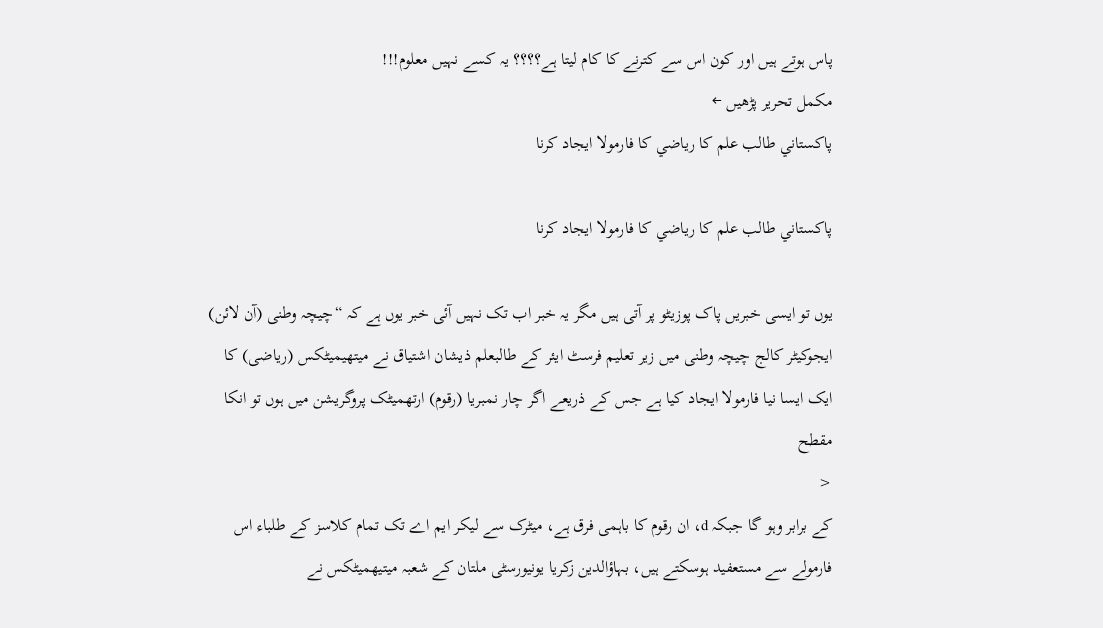پاس ہوتے ہیں اور کون اس سے کترنے کا کام لیتا ہے؟؟؟؟ یہ کسے نہیں معلوم!!!
مکمل تحریر پڑھیں ←
پاکستاني طالب علم کا رياضي کا فارمولا ايجاد کرنا

پاکستاني طالب علم کا رياضي کا فارمولا ايجاد کرنا

یوں تو ایسی خبریں پاک پوزیٹو پر آتی ہیں مگر یہ خبر اب تک نہیں آئی خبر یوں ہے کہ “چیچہ وطنی (آن لائن) ایجوکیٹر کالج چیچہ وطنی میں زیر تعلیم فرسٹ ایئر کے طالبعلم ذیشان اشتیاق نے میتھیمیٹکس (ریاضی) کا ایک ایسا نیا فارمولا ایجاد کیا ہے جس کے ذریعے اگر چار نمبريا (رقوم) ارتھمیٹک پروگریشن میں ہوں تو انکا مقطح
<
کے برابر وہو گا جبکہ d، ان رقوم کا باہمی فرق ہے، میٹرک سے لیکر ایم اے تک تمام کلاسز کے طلباء اس فارمولے سے مستعفید ہوسکتے ہیں، بہاؤالدین زکریا یونیورسٹی ملتان کے شعبہ میتیھمیٹکس نے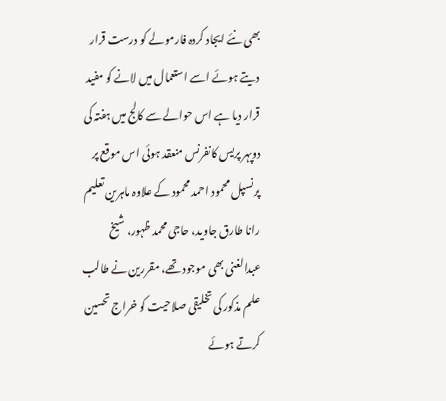بھی نئے ایجاد کردہ فارمولے کو درست قرار دیتے ہوئے اسے استعمال میں لانے کو مفید قرار دیا ہے اس حوالے سے کالج میں ہفتہ کی دوپہر پریس کانفرنس منعقد ہوئی اس موقع پر پرنسپل محمود احمد محمود کے علاوہ ماہرین تعلیم رانا طارق جاوید، حاجی محمد ظہور، شیخ عبدالغنی بھی موجود تھے، مقررین نے طالب علم مذکور کی تخلیقی صلاحیت کو خراج تحسین کرتے ہوئے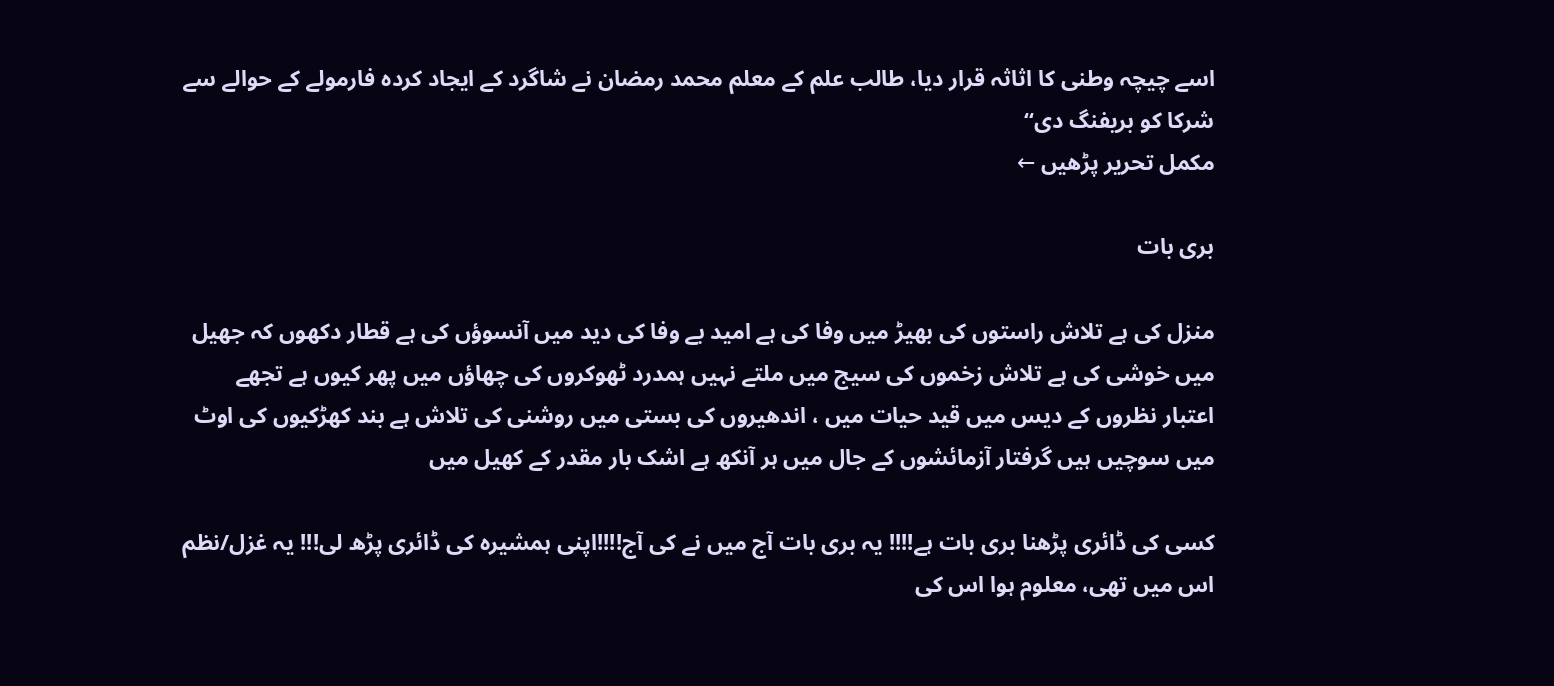اسے چیچہ وطنی کا اثاثہ قرار دیا، طالب علم کے معلم محمد رمضان نے شاگرد کے ایجاد کردہ فارمولے کے حوالے سے شرکا کو بریفنگ دی“
مکمل تحریر پڑھیں ←

بری بات

منزل کی ہے تلاش راستوں کی بھیڑ میں وفا کی ہے امید بے وفا کی دید میں آنسوؤں کی ہے قطار دکھوں کہ جھیل میں خوشی کی ہے تلاش زخموں کی سیج میں ملتے نہیں ہمدرد ٹھوکروں کی چھاؤں میں پھر کیوں ہے تجھے اعتبار نظروں کے دیس میں قید حیات میں ، اندھیروں کی بستی میں روشنی کی تلاش ہے بند کھڑکیوں کی اوٹ میں سوچیں ہیں گرفتار آزمائشوں کے جال میں ہر آنکھ ہے اشک بار مقدر کے کھیل میں

کسی کی ڈائری پڑھنا بری بات ہے!!!! یہ بری بات آج میں نے کی آج!!!!اپنی ہمشیرہ کی ڈائری پڑھ لی!!! یہ غزل/نظم اس میں تھی، معلوم ہوا اس کی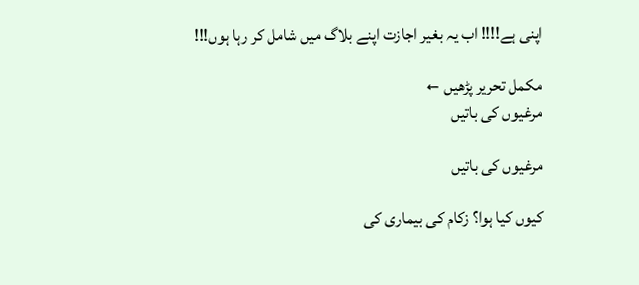اپنی ہے!!!! اب یہ بغیر اجازت اپنے بلاگ میں شامل کر رہا ہوں!!!

مکمل تحریر پڑھیں ←
مرغیوں کی باتیں

مرغیوں کی باتیں

کیوں کیا ہوا؟ زکام کی بیماری کی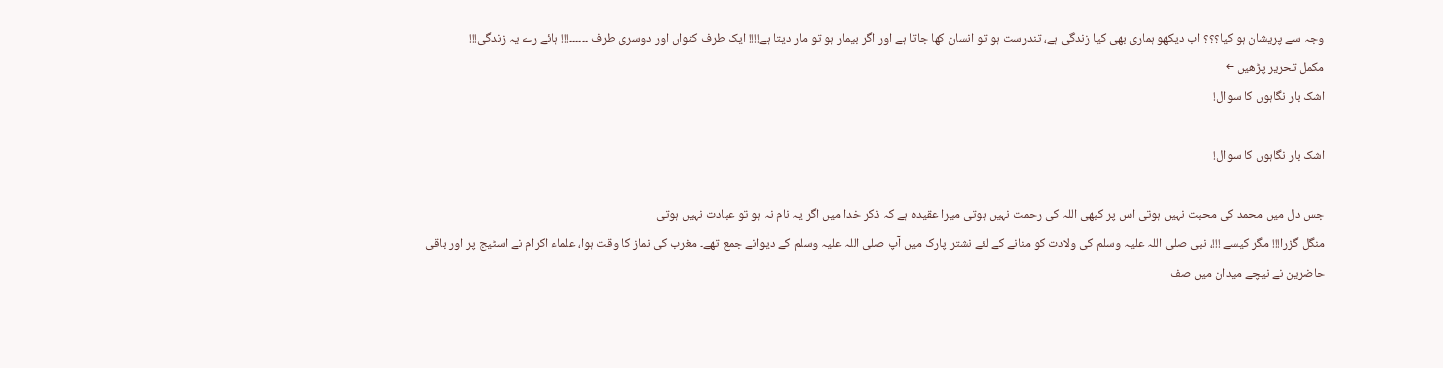وجہ سے پریشان ہو کیا؟؟؟ اب دیکھو ہماری بھی کیا زندگی ہے، تندرست ہو تو انسان کھا جاتا ہے اور اگر بيمار ہو تو مار دیتا ہے!!!! ایک طرف کنواں اور دوسری طرف ۔۔۔۔۔۔!!! ہائے رے یہ زندگی!!!
مکمل تحریر پڑھیں ←
اشک بار نگاہوں کا سوال!

اشک بار نگاہوں کا سوال!

جس دل میں محمد کی محبت نہیں ہوتی اس پر کبھی اللہ کی رحمت نہیں ہوتی میرا عقیدہ ہے کہ ذکر خدا میں اگر یہ نام نہ ہو تو عبادت نہیں ہوتی
منگل گزرا!!! مگر کیسے !!!، نبی صلی اللہ علیہ وسلم کی ولادت کو منانے کے لئے نشتر پارک میں آپ صلی اللہ علیہ وسلم کے دیوانے جمع تھے۔ مغرب کی نماز کا وقت ہوا، علماء اکرام نے اسٹیج پر اور باقی حاضرین نے نیچے میدان میں صف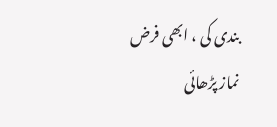بندی کی ، ابھی فرض نماز پڑھائی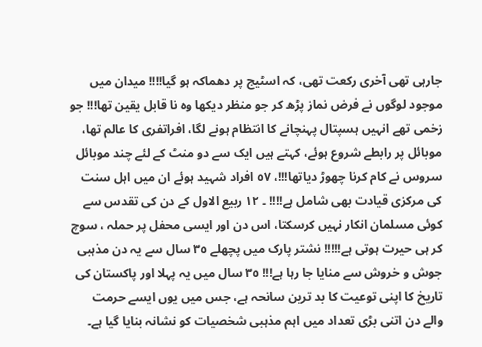جارہی تھی آخری رکعت تھی، کہ اسٹیج پر دھماکہ ہو گیا!!!! میدان میں موجود لوگوں نے فرض نماز پڑھ کر جو منظر دیکھا وہ نا قابل یقین تھا!!! جو زخمی تھے انہیں ہسپتال پہنچانے کا انتظام ہونے لگا، افراتفری کا عالم تھا، موبائل پر رابطے شروع ہوئے، کہتے ہیں ایک سے دو منٹ کے لئے چند موبائل سروس نے کام کرنا چھوڑ دیاتھا!!!، ٥٧ افراد شہید ہوئے ان میں اہل سنت کی مرکزی قیادت بھی شامل ہے!!!! ۔ ١٢ ربیع الاول کے دن کی تقدس سے کوئی مسلمان انکار نہیں کرسکتا، اس دن اور ایسی محفل پر حملہ ، سوچ کر ہی حیرت ہوتی ہے!!!!! نشتر پارک میں پچھلے ٣٥ سال سے یہ دن مذہبی جوش و خروش سے منایا جا رہا ہے!!! ٣٥ سال میں یہ پہلا اور پاکستان کی تاریخ کا اپنی توعیت کا بد ترین سانحہ ہے، جس میں یوں ایسے حرمت والے دن اتنی بڑی تعداد میں اہم مذہبی شخصیات کو نشانہ بنایا گیا ہے۔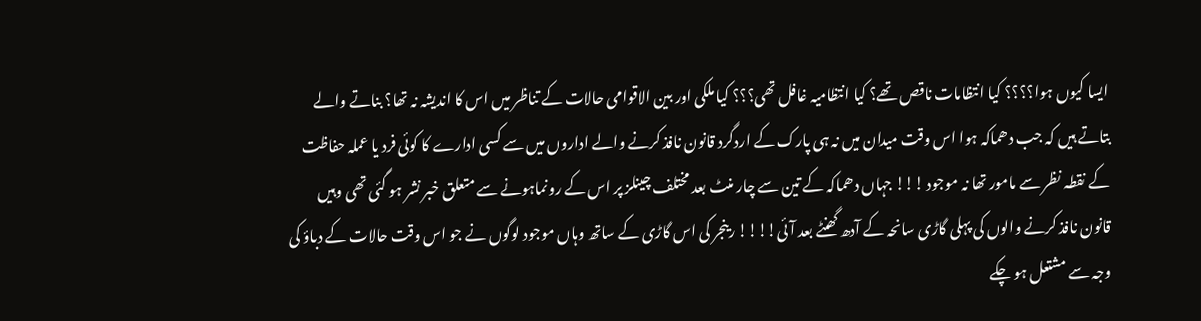ایسا کیوں ہوا؟؟؟؟ کیا انتظامات ناقص تھے؟ کیا انتظامیہ غافل تھی؟؟؟ کیا ملکی اور بین الاقوامی حالات کے تناظر میں اس کا اندیشہ نہ تھا؟ بناتے والے بتاتے ہیں کہ جب دھماکہ ہوا اس وقت میدان میں نہ ہی پارک کے اردگرد قانون نافذ کرنے والے اداروں میں سے کسی ادارے کا کوئی فرد یا عملہ حفاظت کے نقطہ نظر سے مامور تھا نہ موجود !!! جہاں دھماکہ کے تین سے چار منٹ بعد مختلف چینلز پر اس کے رونماہونے سے متعلق خبر نشر ہو گئی تھی وہیں قانون نافذ کرنے والوں کی پہلی گاڑی سانحہ کے آدھ گھنٹے بعد آئی!!!! رینجر کی اس گاڑی کے ساتھ وہاں موجود لوگوں نے جو اس وقت حالات کے دباؤ کی وجہ سے مشتعل ہو چکے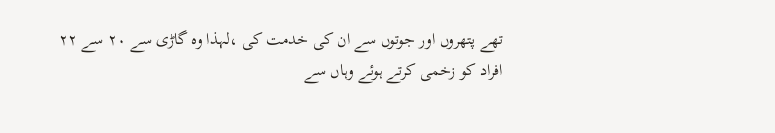تھے پتھروں اور جوتوں سے ان کی خدمت کی ،لہذا وہ گاڑی سے ٢٠ سے ٢٢ افراد کو زخمی کرتے ہوئے وہاں سے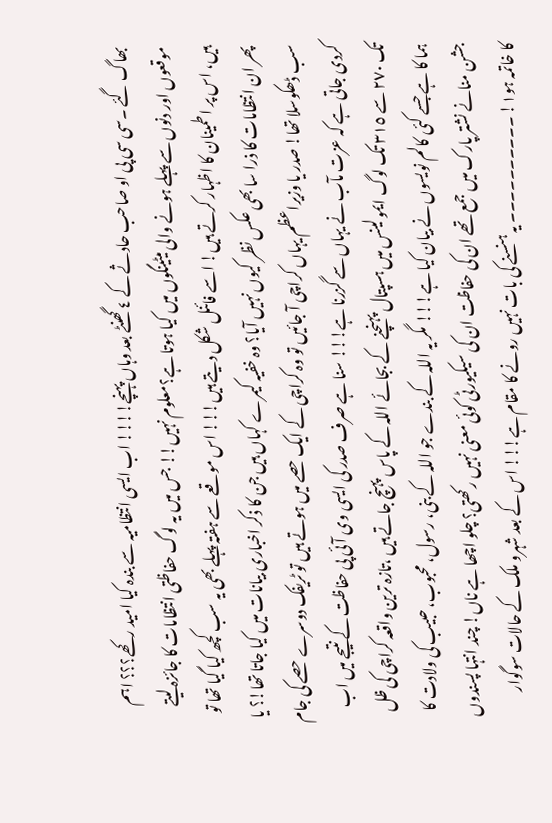بھاگ گئے ۔سی سی پی او صاحب حادثے کے ٤ گھنٹے بعد وہاں پہنچے!!!! اب ایسی انتظامیہ سے بندہ کیا امید رکھے؟؟؟ اہم موقعوں اور دنوں سے پہلے ہونے والی میٹینگوں میں کیا ہوتا ہے؟معلوم نہیں!! جس میں یہ لوگ حفاظتی انتظامات کا جائزہ لیتے ہیں، اس پر اطمینان کا اظہار کرتے ہیں! اسے فائنل شکل دیتے ہیں!!! اس موقعے سے ہفتہ پہلے بھی یہ سب کچھ کیا گیا تھا تو پھر ان انتظامات کا ذرا سا بھی عکس نظر کیوں نہیں آیا؟ وہ خفیہ کیمرے کہاں ہیں جن کا ذکر اخباری بیانات میں کیا جاتا تھا!؟ یا سب ڈھکوسلا تھا! صدر یا وزیراعظم یہاں کراچی آ جائیں تو وہ کراچی کے ایک حصے میں ہوتے ہیں تو ٹریفک دوسرے حصے کی جام کردی جاتی ہے کہ عزت مآب نے یہاں سے گزرنا ہے!!! سنا ہے صرف صدر کی ایسی وی آئی پی حفاظت کے نتیجے میں اب تک ٢٧٠ سے ٣١٥ تک لوگ ایمولینس میں ہسپتال پہنچنے کے بجائے اللہ کے پاس پہنچ جاتے ہیں ،تازہ ترین واقعہ کراچی کی ظل ہما کا ہے جسے کئی کالم نویسوں نے بیان کیا ہے!!! مگر یہ اللہ کے بندے جو اللہ کے بنی، رسول، محبوب، حبیب کی ولادت کا جشن منانے نشتر پارک میں جمع تھے ان کی حفاظت ان کی سیکیورٹی کوئی معنی نہیں رکھتی؟ چلو اچھا ہے ناں! چند انتہا پسندوں کا خاتمہ ہو١! ۔۔۔۔۔۔۔۔۔۔ یہ ہنسنے کی بات نہیں رونے کا مقام ہے!!! اس کے بعد شہرو ملک کے حالات سوگوار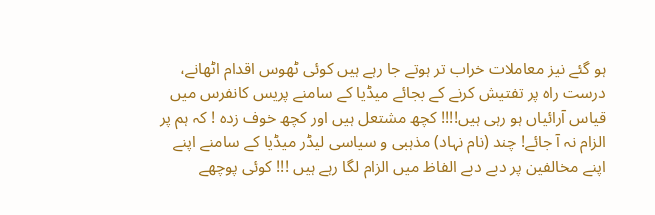ہو گئے نیز معاملات خراب تر ہوتے جا رہے ہیں کوئی ٹھوس اقدام اٹھانے، درست راہ پر تفتیش کرنے کے بجائے میڈیا کے سامنے پریس کانفرس میں قیاس آرائیاں ہو رہی ہیں!!!! کچھ مشتعل ہیں اور کچھ خوف زدہ ! کہ ہم پر الزام نہ آ جائے! چند (نام نہاد) مذہبی و سیاسی لیڈر میڈیا کے سامنے اپنے اپنے مخالفین پر دبے دبے الفاظ میں الزام لگا رہے ہیں !!! کوئی پوچھے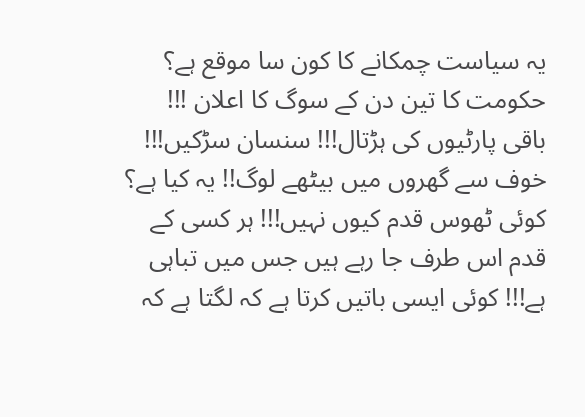یہ سیاست چمکانے کا کون سا موقع ہے؟ حکومت کا تین دن کے سوگ کا اعلان !!! باقی پارٹیوں کی ہڑتال!!! سنسان سڑکیں!!! خوف سے گھروں میں بیٹھے لوگ!! یہ کیا ہے؟ کوئی ٹھوس قدم کیوں نہیں!!! ہر کسی کے قدم اس طرف جا رہے ہیں جس میں تباہی ہے!!! کوئی ایسی باتیں کرتا ہے کہ لگتا ہے کہ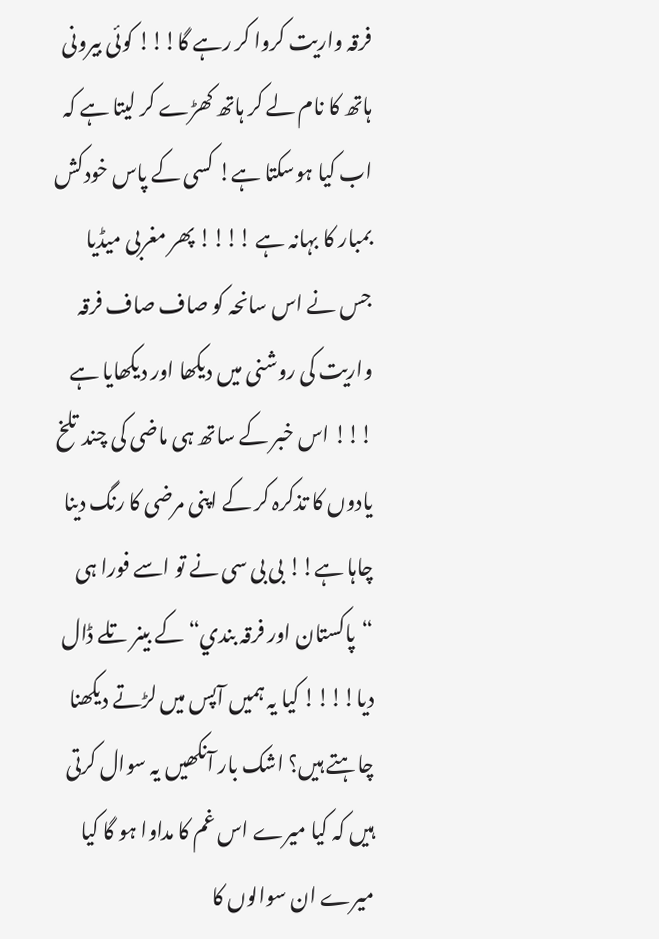فرقہ واریت کروا کر رہے گا!!! کوئی بیرونی ہاتھ کا نام لے کر ہاتھ کھڑے کر لیتا ہے کہ اب کیا ہوسکتا ہے! کسی کے پاس خودکش بمبار کا بہانہ ہے !!!! پھر مغربی میڈیا جس نے اس سانحہ کو صاف صاف فرقہ واریت کی روشنی میں دیکھا اور دیکھایا ہے !!! اس خبر کے ساتھ ہی ماضی کی چند تلخ یادوں کا تذکرہ کر کے اپنی مرضی کا رنگ دینا چاہا ہے!! بی بی سی نے تو اسے فورا ہی “پاکستان اور فرقہ بندي“ کے بینر تلے ڈال دیا!!!! کیا یہ ہمیں آپس میں لڑتے دیکھنا چاہتے ہیں؟ اشک بار آنکھیں یہ سوال کرتی ہیں کہ کیا میرے اس غم کا مداوا ہو گا کیا میرے ان سوالوں کا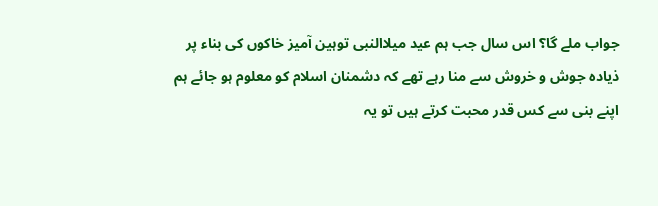جواب ملے گا؟ اس سال جب ہم عید میلاالنبی توہین آمیز خاکوں کی بناء پر ذیادہ جوش و خروش سے منا رہے تھے کہ دشمنان اسلام کو معلوم ہو جائے ہم اپنے بنی سے کس قدر محبت کرتے ہیں تو یہ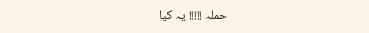حملہ !!!!! یہ کیا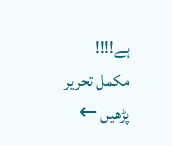ہے!!!!
مکمل تحریر پڑھیں ←